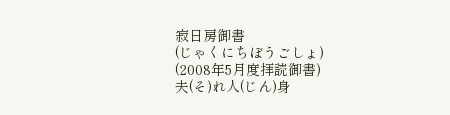寂日房御書
(じゃくにちぼうごしょ)
(2008年5月度拝読御書)
夫(そ)れ人(じん)身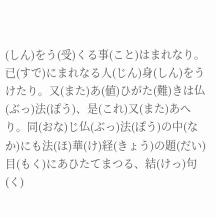(しん)をう(受)くる事(こと)はまれなり。已(すで)にまれなる人(じん)身(しん)をうけたり。又(また)あ(値)ひがた(難)きは仏(ぶっ)法(ぽう)、是(これ)又(また)あへり。同(おな)じ仏(ぶっ)法(ぽう)の中(なか)にも法(ほ)華(け)経(きょう)の題(だい)目(もく)にあひたてまつる、結(けっ)句(く)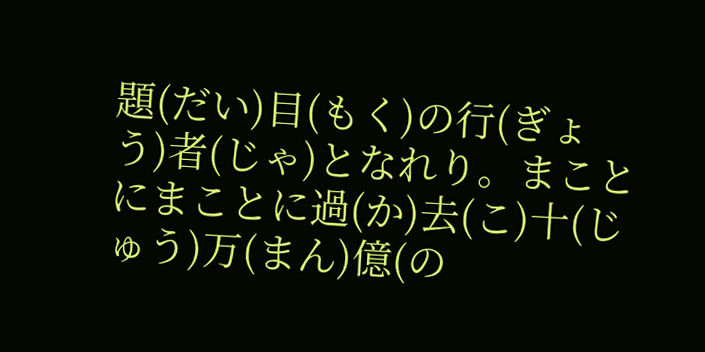題(だい)目(もく)の行(ぎょう)者(じゃ)となれり。まことにまことに過(か)去(こ)十(じゅう)万(まん)億(の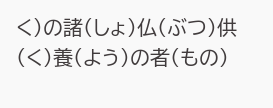く)の諸(しょ)仏(ぶつ)供(く)養(よう)の者(もの)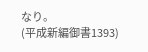なり。
(平成新編御書1393)